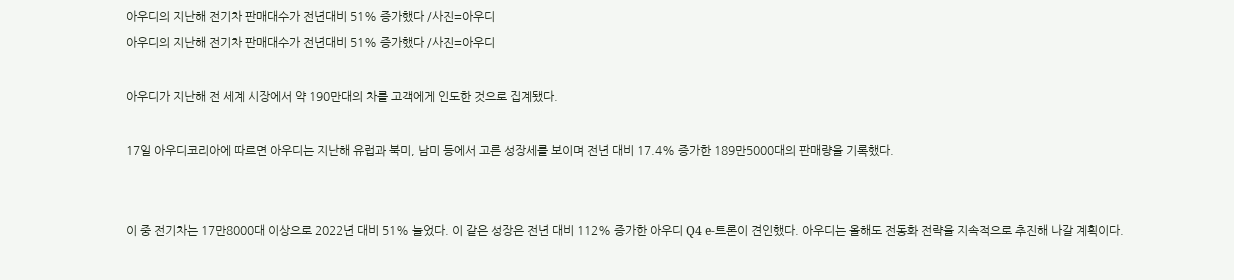아우디의 지난해 전기차 판매대수가 전년대비 51% 증가했다 /사진=아우디
아우디의 지난해 전기차 판매대수가 전년대비 51% 증가했다 /사진=아우디

아우디가 지난해 전 세계 시장에서 약 190만대의 차를 고객에게 인도한 것으로 집계됐다.

17일 아우디코리아에 따르면 아우디는 지난해 유럽과 북미, 남미 등에서 고른 성장세를 보이며 전년 대비 17.4% 증가한 189만5000대의 판매량을 기록했다.


이 중 전기차는 17만8000대 이상으로 2022년 대비 51% 늘었다. 이 같은 성장은 전년 대비 112% 증가한 아우디 Q4 e-트론이 견인했다. 아우디는 올해도 전동화 전략을 지속적으로 추진해 나갈 계획이다.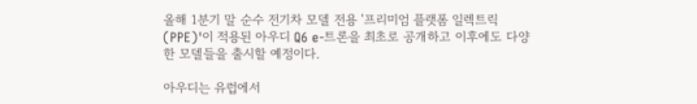올해 1분기 말 순수 전기차 모델 전용 '프리미엄 플랫폼 일렉트릭(PPE)'이 적용된 아우디 Q6 e-트론을 최초로 공개하고 이후에도 다양한 모델들을 출시할 예정이다.

아우디는 유럽에서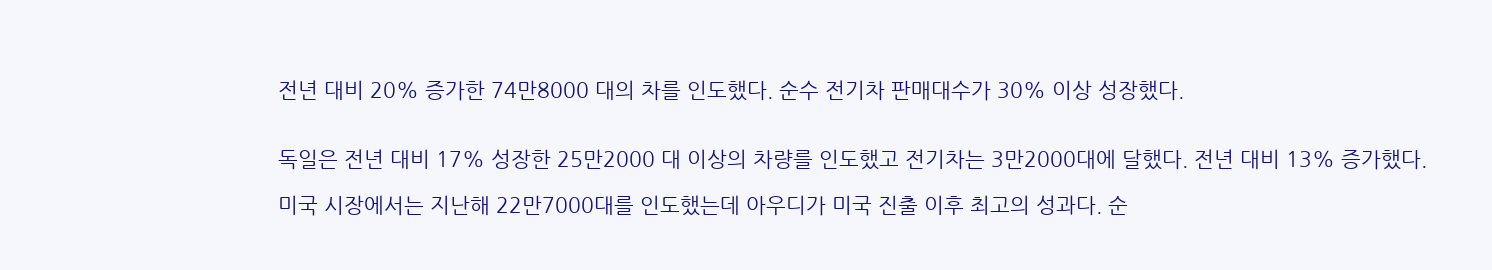전년 대비 20% 증가한 74만8000 대의 차를 인도했다. 순수 전기차 판매대수가 30% 이상 성장했다.


독일은 전년 대비 17% 성장한 25만2000 대 이상의 차량를 인도했고 전기차는 3만2000대에 달했다. 전년 대비 13% 증가했다.

미국 시장에서는 지난해 22만7000대를 인도했는데 아우디가 미국 진출 이후 최고의 성과다. 순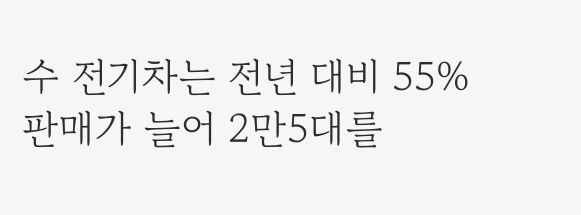수 전기차는 전년 대비 55% 판매가 늘어 2만5대를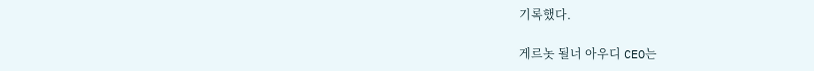기록했다.

게르놋 될너 아우디 CEO는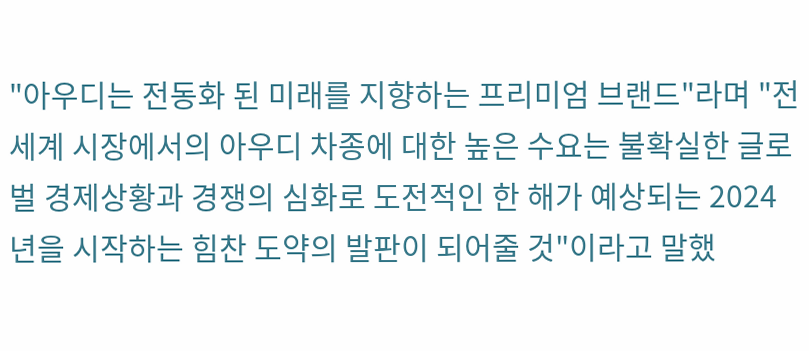"아우디는 전동화 된 미래를 지향하는 프리미엄 브랜드"라며 "전 세계 시장에서의 아우디 차종에 대한 높은 수요는 불확실한 글로벌 경제상황과 경쟁의 심화로 도전적인 한 해가 예상되는 2024년을 시작하는 힘찬 도약의 발판이 되어줄 것"이라고 말했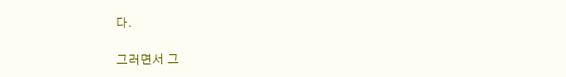다.

그러면서 그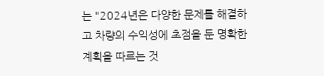는 "2024년은 다양한 문제를 해결하고 차량의 수익성에 초점을 둔 명확한 계획을 따르는 것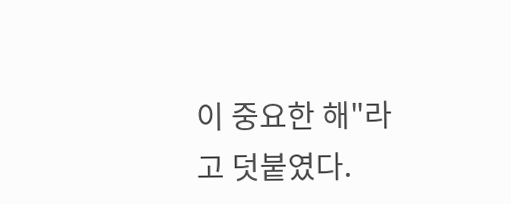이 중요한 해"라고 덧붙였다.